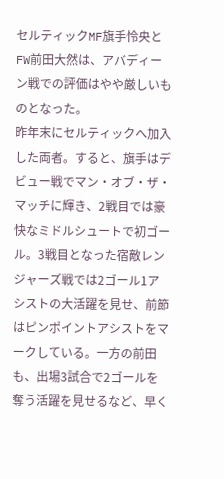セルティックMF旗手怜央とFW前田大然は、アバディーン戦での評価はやや厳しいものとなった。
昨年末にセルティックへ加入した両者。すると、旗手はデビュー戦でマン・オブ・ザ・マッチに輝き、2戦目では豪快なミドルシュートで初ゴール。3戦目となった宿敵レンジャーズ戦では2ゴール1アシストの大活躍を見せ、前節はピンポイントアシストをマークしている。一方の前田も、出場3試合で2ゴールを奪う活躍を見せるなど、早く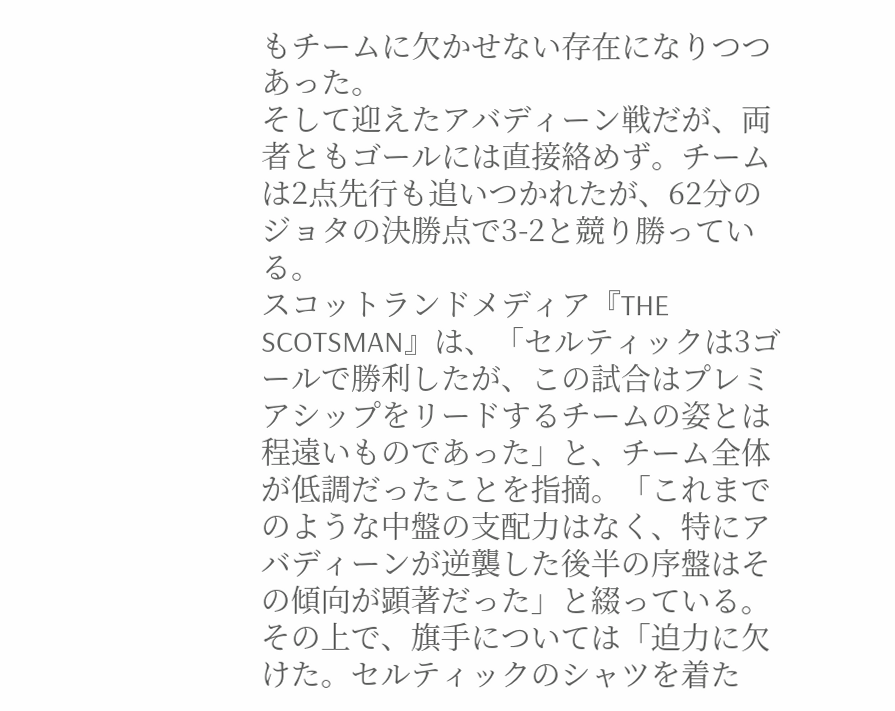もチームに欠かせない存在になりつつあった。
そして迎えたアバディーン戦だが、両者ともゴールには直接絡めず。チームは2点先行も追いつかれたが、62分のジョタの決勝点で3-2と競り勝っている。
スコットランドメディア『THE SCOTSMAN』は、「セルティックは3ゴールで勝利したが、この試合はプレミアシップをリードするチームの姿とは程遠いものであった」と、チーム全体が低調だったことを指摘。「これまでのような中盤の支配力はなく、特にアバディーンが逆襲した後半の序盤はその傾向が顕著だった」と綴っている。
その上で、旗手については「迫力に欠けた。セルティックのシャツを着た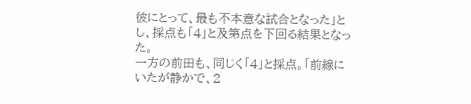彼にとって、最も不本意な試合となった」とし、採点も「4」と及第点を下回る結果となった。
一方の前田も、同じく「4」と採点。「前線にいたが静かで、2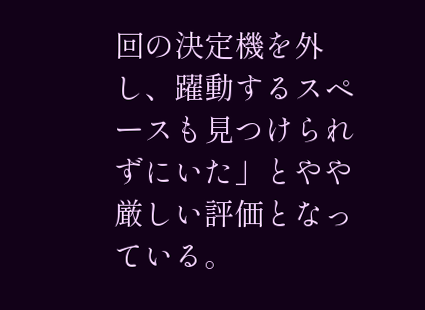回の決定機を外し、躍動するスペースも見つけられずにいた」とやや厳しい評価となっている。